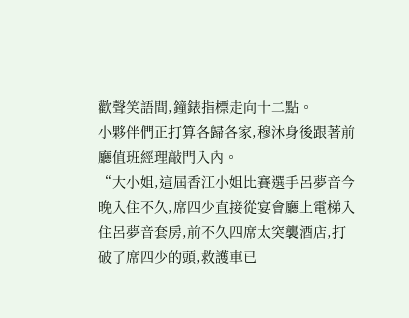歡聲笑語間,鐘錶指標走向十二點。
小夥伴們正打算各歸各家,穆沐身後跟著前廳值班經理敲門入內。
“大小姐,這屆香江小姐比賽選手呂夢音今晚入住不久,席四少直接從宴會廳上電梯入住呂夢音套房,前不久四席太突襲酒店,打破了席四少的頭,救護車已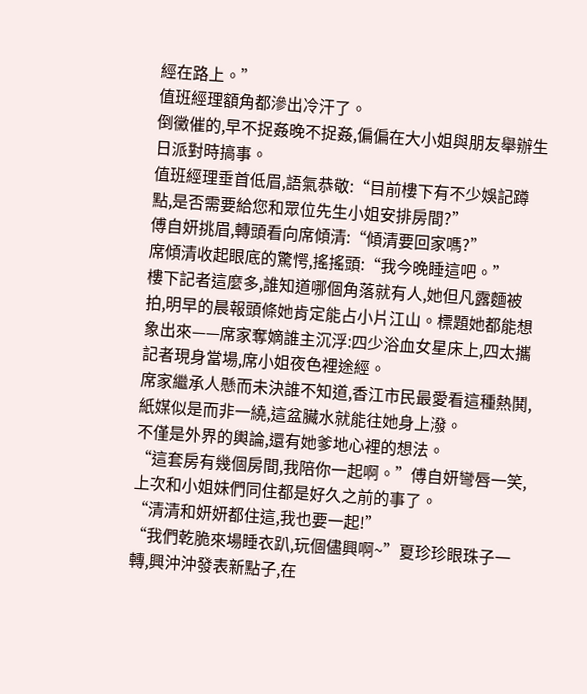經在路上。”
值班經理額角都滲出冷汗了。
倒黴催的,早不捉姦晚不捉姦,偏偏在大小姐與朋友舉辦生日派對時搞事。
值班經理垂首低眉,語氣恭敬:“目前樓下有不少娛記蹲點,是否需要給您和眾位先生小姐安排房間?”
傅自妍挑眉,轉頭看向席傾清:“傾清要回家嗎?”
席傾清收起眼底的驚愕,搖搖頭:“我今晚睡這吧。”
樓下記者這麼多,誰知道哪個角落就有人,她但凡露麵被拍,明早的晨報頭條她肯定能占小片江山。標題她都能想象出來——席家奪嫡誰主沉浮:四少浴血女星床上,四太攜記者現身當場,席小姐夜色裡途經。
席家繼承人懸而未決誰不知道,香江市民最愛看這種熱鬨,紙媒似是而非一繞,這盆臟水就能往她身上潑。
不僅是外界的輿論,還有她爹地心裡的想法。
“這套房有幾個房間,我陪你一起啊。”傅自妍彎唇一笑,上次和小姐妹們同住都是好久之前的事了。
“清清和妍妍都住這,我也要一起!”
“我們乾脆來場睡衣趴,玩個儘興啊~”夏珍珍眼珠子一轉,興沖沖發表新點子,在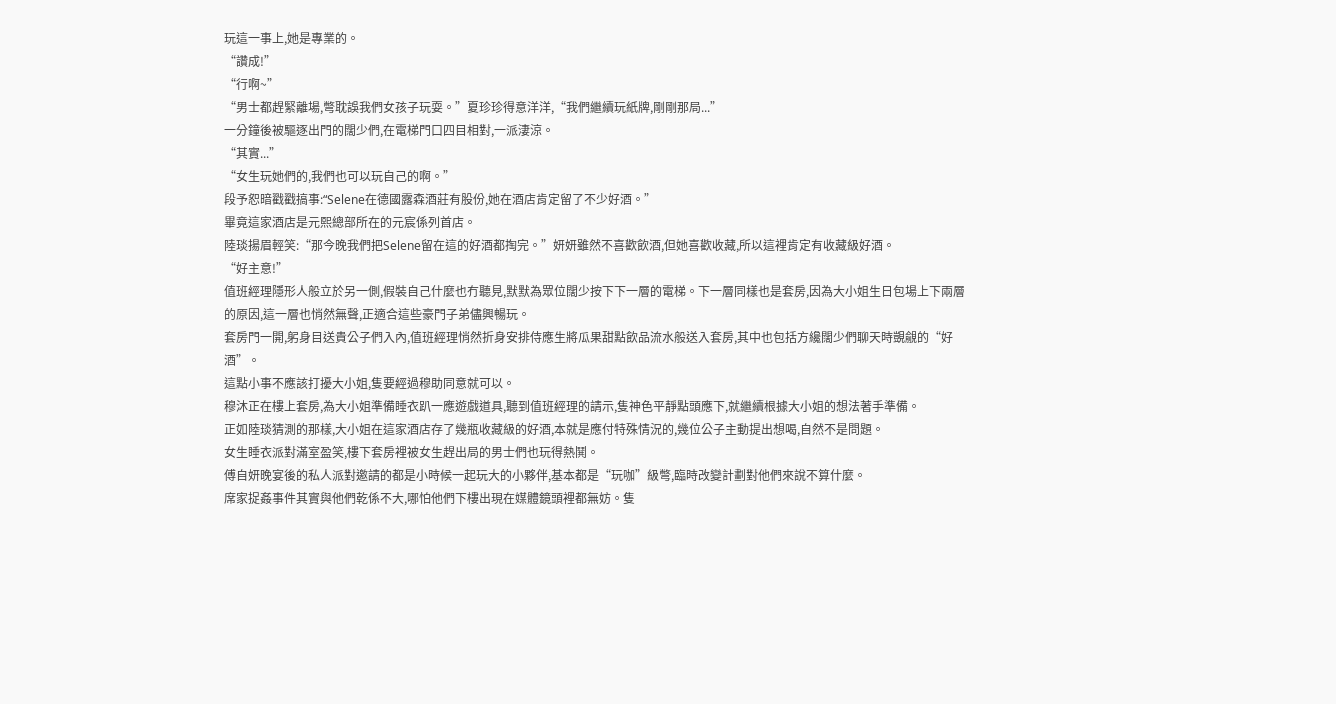玩這一事上,她是專業的。
“讚成!”
“行啊~”
“男士都趕緊離場,彆耽誤我們女孩子玩耍。”夏珍珍得意洋洋,“我們繼續玩紙牌,剛剛那局...”
一分鐘後被驅逐出門的闊少們,在電梯門口四目相對,一派淒涼。
“其實...”
“女生玩她們的,我們也可以玩自己的啊。”
段予恕暗戳戳搞事:“Selene在德國露森酒莊有股份,她在酒店肯定留了不少好酒。”
畢竟這家酒店是元熙總部所在的元宸係列首店。
陸琰揚眉輕笑:“那今晚我們把Selene留在這的好酒都掏完。”妍妍雖然不喜歡飲酒,但她喜歡收藏,所以這裡肯定有收藏級好酒。
“好主意!”
值班經理隱形人般立於另一側,假裝自己什麼也冇聽見,默默為眾位闊少按下下一層的電梯。下一層同樣也是套房,因為大小姐生日包場上下兩層的原因,這一層也悄然無聲,正適合這些豪門子弟儘興暢玩。
套房門一開,躬身目送貴公子們入內,值班經理悄然折身安排侍應生將瓜果甜點飲品流水般送入套房,其中也包括方纔闊少們聊天時覬覦的“好酒”。
這點小事不應該打擾大小姐,隻要經過穆助同意就可以。
穆沐正在樓上套房,為大小姐準備睡衣趴一應遊戲道具,聽到值班經理的請示,隻神色平靜點頭應下,就繼續根據大小姐的想法著手準備。
正如陸琰猜測的那樣,大小姐在這家酒店存了幾瓶收藏級的好酒,本就是應付特殊情況的,幾位公子主動提出想喝,自然不是問題。
女生睡衣派對滿室盈笑,樓下套房裡被女生趕出局的男士們也玩得熱鬨。
傅自妍晚宴後的私人派對邀請的都是小時候一起玩大的小夥伴,基本都是“玩咖”級彆,臨時改變計劃對他們來說不算什麼。
席家捉姦事件其實與他們乾係不大,哪怕他們下樓出現在媒體鏡頭裡都無妨。隻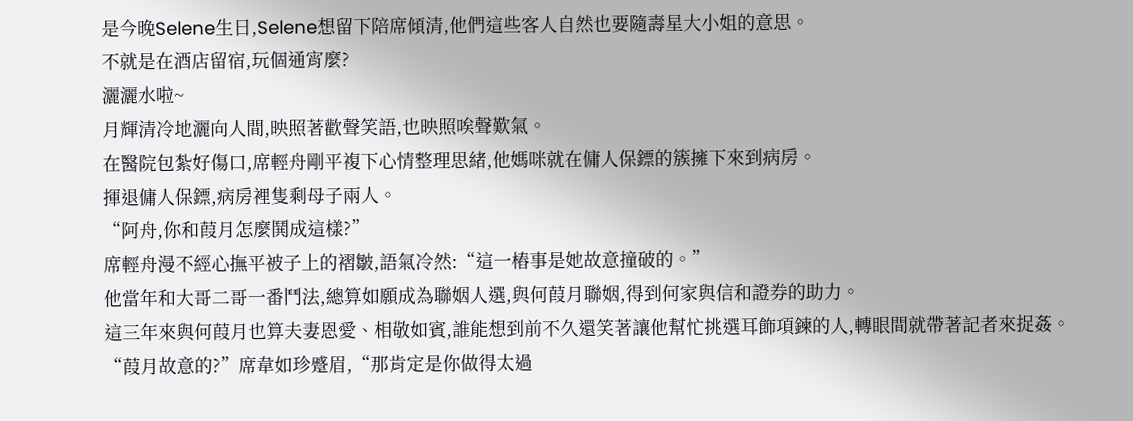是今晚Selene生日,Selene想留下陪席傾清,他們這些客人自然也要隨壽星大小姐的意思。
不就是在酒店留宿,玩個通宵麼?
灑灑水啦~
月輝清冷地灑向人間,映照著歡聲笑語,也映照唉聲歎氣。
在醫院包紮好傷口,席輕舟剛平複下心情整理思緒,他媽咪就在傭人保鏢的簇擁下來到病房。
揮退傭人保鏢,病房裡隻剩母子兩人。
“阿舟,你和葭月怎麼鬨成這樣?”
席輕舟漫不經心撫平被子上的褶皺,語氣冷然:“這一樁事是她故意撞破的。”
他當年和大哥二哥一番鬥法,總算如願成為聯姻人選,與何葭月聯姻,得到何家與信和證券的助力。
這三年來與何葭月也算夫妻恩愛、相敬如賓,誰能想到前不久還笑著讓他幫忙挑選耳飾項鍊的人,轉眼間就帶著記者來捉姦。
“葭月故意的?”席韋如珍蹙眉,“那肯定是你做得太過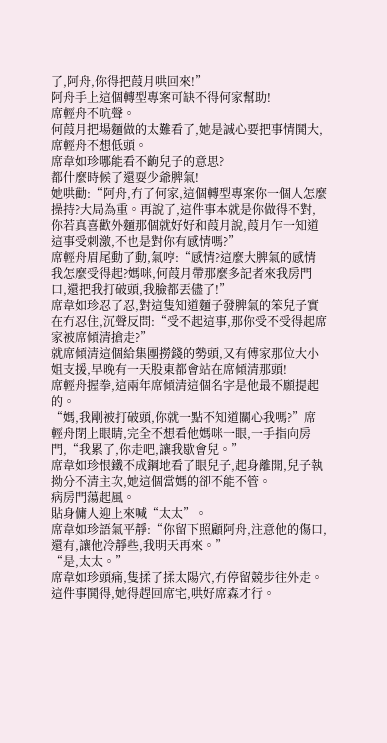了,阿舟,你得把葭月哄回來!”
阿舟手上這個轉型專案可缺不得何家幫助!
席輕舟不吭聲。
何葭月把場麵做的太難看了,她是誠心要把事情鬨大,席輕舟不想低頭。
席韋如珍哪能看不齣兒子的意思?
都什麼時候了還耍少爺脾氣!
她哄勸:“阿舟,冇了何家,這個轉型專案你一個人怎麼操持?大局為重。再說了,這件事本就是你做得不對,你若真喜歡外麵那個就好好和葭月說,葭月乍一知道這事受刺激,不也是對你有感情嗎?”
席輕舟眉尾動了動,氣哼:“感情?這麼大脾氣的感情我怎麼受得起?媽咪,何葭月帶那麼多記者來我房門口,還把我打破頭,我臉都丟儘了!”
席韋如珍忍了忍,對這隻知道麵子發脾氣的笨兒子實在冇忍住,沉聲反問:“受不起這事,那你受不受得起席家被席傾清搶走?”
就席傾清這個給集團撈錢的勢頭,又有傅家那位大小姐支援,早晚有一天股東都會站在席傾清那頭!
席輕舟握拳,這兩年席傾清這個名字是他最不願提起的。
“媽,我剛被打破頭,你就一點不知道關心我嗎?”席輕舟閉上眼睛,完全不想看他媽咪一眼,一手指向房門,“我累了,你走吧,讓我歇會兒。”
席韋如珍恨鐵不成鋼地看了眼兒子,起身離開,兒子執拗分不清主次,她這個當媽的卻不能不管。
病房門蕩起風。
貼身傭人迎上來喊“太太”。
席韋如珍語氣平靜:“你留下照顧阿舟,注意他的傷口,還有,讓他冷靜些,我明天再來。”
“是,太太。”
席韋如珍頭痛,隻揉了揉太陽穴,冇停留競步往外走。
這件事鬨得,她得趕回席宅,哄好席森才行。